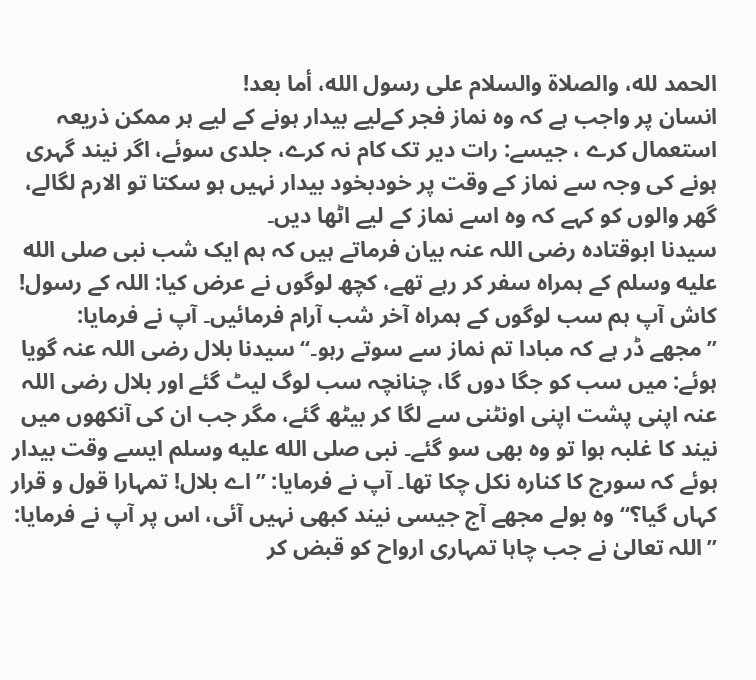الحمد لله، والصلاة والسلام على رسول الله، أما بعد!
انسان پر واجب ہے کہ وہ نماز فجر کےلیے بیدار ہونے کے لیے ہر ممکن ذریعہ استعمال کرے ، جیسے: رات دیر تک کام نہ کرے، جلدی سوئے، اگر نیند گہری ہونے کی وجہ سے نماز کے وقت پر خودبخود بیدار نہیں ہو سکتا تو الارم لگالے، گھر والوں کو کہے کہ وہ اسے نماز کے لیے اٹھا دیں۔
سيدنا ابوقتادہ رضی اللہ عنہ بیان فرماتے ہیں کہ ہم ایک شب نبی صلى الله عليه وسلم کے ہمراہ سفر کر رہے تھے، کچھ لوگوں نے عرض کیا: اللہ کے رسول! کاش آپ ہم سب لوگوں کے ہمراہ آخر شب آرام فرمائیں۔ آپ نے فرمایا: ’’مجھے ڈر ہے کہ مبادا تم نماز سے سوتے رہو۔‘‘ سيدنا بلال رضی اللہ عنہ گویا ہوئے: میں سب کو جگا دوں گا، چنانچہ سب لوگ لیٹ گئے اور بلال رضی اللہ عنہ اپنی پشت اپنی اونٹنی سے لگا کر بیٹھ گئے، مگر جب ان کی آنکھوں میں نیند کا غلبہ ہوا تو وہ بھی سو گئے۔ نبی صلى الله عليه وسلم ایسے وقت بیدار ہوئے کہ سورج کا کنارہ نکل چکا تھا۔ آپ نے فرمایا: ’’اے بلال! تمہارا قول و قرار کہاں گیا؟‘‘ وہ بولے مجھے آج جیسی نیند کبھی نہیں آئی، اس پر آپ نے فرمایا: ’’اللہ تعالیٰ نے جب چاہا تمہاری ارواح کو قبض کر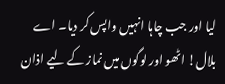لیا اور جب چاہا انہیں واپس کر دیا۔ اے بلال! اٹھو اور لوگوں میں نماز کے لیے اذان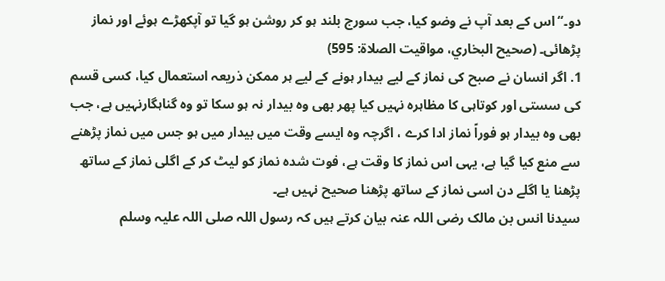دو۔‘‘اس کے بعد آپ نے وضو کیا، جب سورج بلند ہو کر روشن ہو گیا تو آپکھڑے ہوئے اور نماز پڑھائی۔ (صحيح البخاري، مواقيت الصلاة: 595)
1. اگر انسان نے صبح کی نماز کے لیے بیدار ہونے کے لیے ہر ممکن ذریعہ استعمال کیا، کسی قسم کی سستی اور کوتاہی کا مظاہرہ نہیں کیا پھر بھی وہ بیدار نہ ہو سکا تو وہ گناہگارنہیں ہے، جب بھی وہ بیدار ہو فوراً نماز ادا کرے ، اگرچہ وہ ایسے وقت میں بیدار میں ہو جس میں نماز پڑھنے سے منع کیا گیا ہے، یہی اس نماز کا وقت ہے، فوت شدہ نماز کو لیٹ کر کے اگلی نماز کے ساتھ پڑھنا یا اگلے دن اسی نماز کے ساتھ پڑھنا صحیح نہیں ہے۔
سیدنا انس بن مالک رضی اللہ عنہ بیان کرتے ہیں کہ رسول اللہ صلی اللہ علیہ وسلم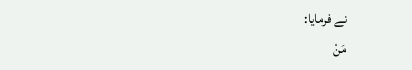نے فرمایا:
مَنْ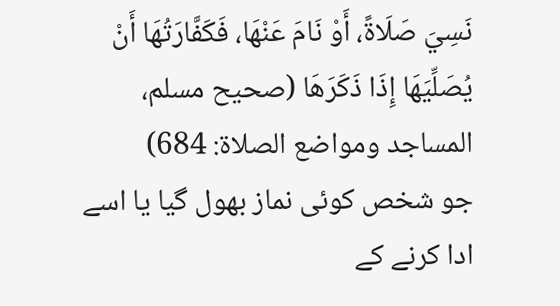نَسِيَ صَلَاةً، أَوْ نَامَ عَنْهَا، فَكَفَّارَتُهَا أَنْ يُصَلِّيَهَا إِذَا ذَكَرَهَا (صحيح مسلم، المساجد ومواضع الصلاة: 684)
جو شخص کوئی نماز بھول گیا یا اسے ادا کرنے کے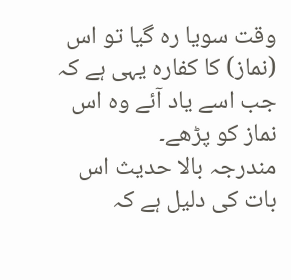وقت سويا رہ گیا تو اس (نماز) کا کفارہ یہی ہے کہ جب اسے یاد آئے وہ اس نماز کو پڑھے۔
مندرجہ بالا حدیث اس بات کی دلیل ہے کہ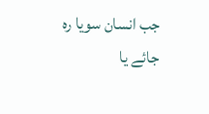جب انسان سویا رہ جائے یا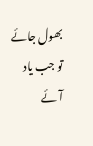بھول جائے تو جب یاد آئے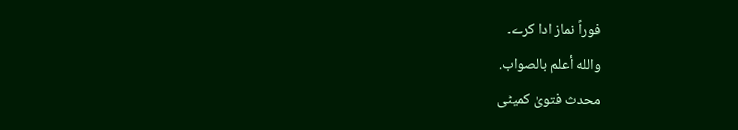فوراً نماز ادا کرے۔
والله أعلم بالصواب.
محدث فتویٰ کمیٹی